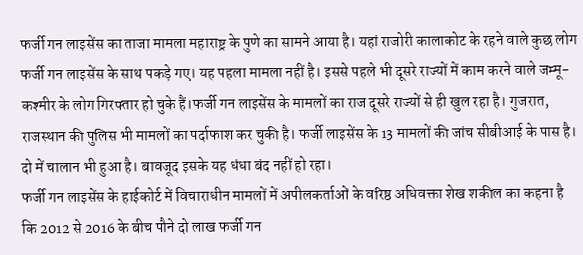फर्जी गन लाइसेंस का ताजा मामला महाराष्ट्र के पुणे का सामने आया है। यहां राजोरी कालाकोट के रहने वाले कुछ लोग फर्जी गन लाइसेंस के साथ पकड़े गए। यह पहला मामला नहीं है। इससे पहले भी दूसरे राज्यों में काम करने वाले जम्मू-कश्मीर के लोग गिरफ्तार हो चुके हैं।फर्जी गन लाइसेंस के मामलों का राज दूसरे राज्यों से ही खुल रहा है। गुजरात, राजस्थान की पुलिस भी मामलों का पर्दाफाश कर चुकी है। फर्जी लाइसेंस के 13 मामलों की जांच सीबीआई के पास है। दो में चालान भी हुआ है। बावजूद इसके यह धंधा बंद नहीं हो रहा।
फर्जी गन लाइसेंस के हाईकोर्ट में विचाराधीन मामलों में अपीलकर्ताओं के वरिष्ठ अधिवक्ता शेख शकील का कहना है कि 2012 से 2016 के बीच पौने दो लाख फर्जी गन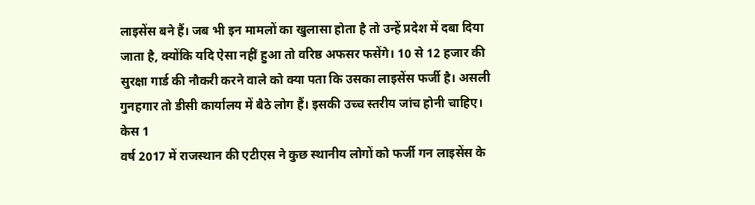लाइसेंस बने हैं। जब भी इन मामलों का खुलासा होता है तो उन्हें प्रदेश में दबा दिया जाता है, क्योंकि यदि ऐसा नहीं हुआ तो वरिष्ठ अफसर फसेंगे। 10 से 12 हजार की सुरक्षा गार्ड की नौकरी करने वाले को क्या पता कि उसका लाइसेंस फर्जी है। असली गुनहगार तो डीसी कार्यालय में बैठे लोग हैं। इसकी उच्च स्तरीय जांच होनी चाहिए।
केस 1
वर्ष 2017 में राजस्थान की एटीएस ने कुछ स्थानीय लोगों को फर्जी गन लाइसेंस के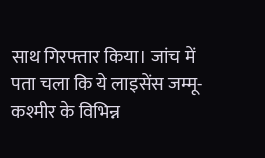साथ गिरफ्तार किया। जांच में पता चला कि ये लाइसेंस जम्मू-कश्मीर के विभिन्न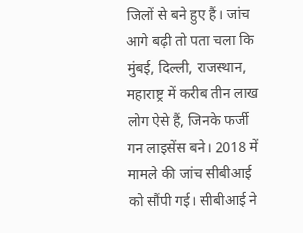जिलों से बने हुए हैं। जांच आगे बढ़ी तो पता चला कि मुंबई, दिल्ली, राजस्थान, महाराष्ट्र में करीब तीन लाख लोग ऐसे हैं, जिनके फर्जी गन लाइसेंस बने। 2018 में मामले की जांच सीबीआई को सौंपी गई। सीबीआई ने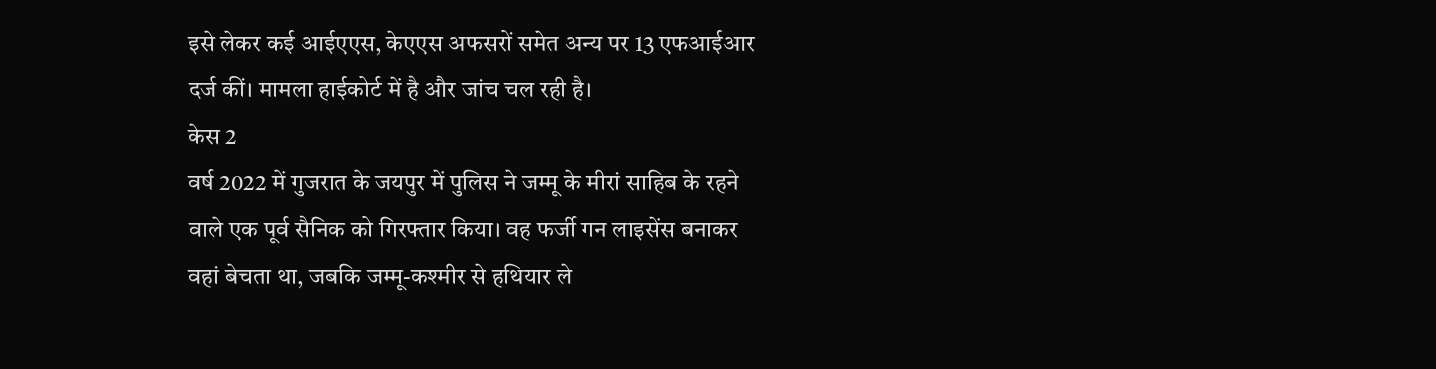इसे लेकर कई आईएएस, केएएस अफसरों समेत अन्य पर 13 एफआईआर दर्ज कीं। मामला हाईकोर्ट में है और जांच चल रही है।
केस 2
वर्ष 2022 में गुजरात के जयपुर में पुलिस ने जम्मू के मीरां साहिब के रहने वाले एक पूर्व सैनिक को गिरफ्तार किया। वह फर्जी गन लाइसेंस बनाकर वहां बेचता था, जबकि जम्मू-कश्मीर से हथियार ले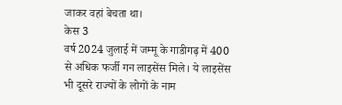जाकर वहां बेचता था।
केस 3
वर्ष 2024 जुलाई में जम्मू के गाडीगढ़ में 400 से अधिक फर्जी गन लाइसेंस मिले। ये लाइसेंस भी दूसरे राज्यों के लोगों के नाम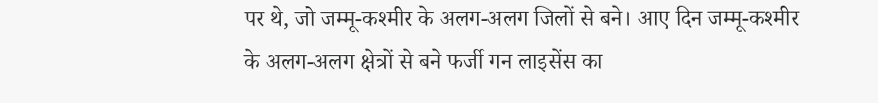पर थे, जो जम्मू-कश्मीर के अलग-अलग जिलों से बने। आए दिन जम्मू-कश्मीर के अलग-अलग क्षेत्रों से बने फर्जी गन लाइसेंस का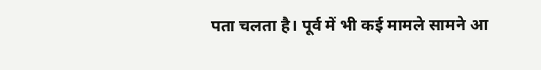पता चलता है। पूर्व में भी कई मामले सामने आ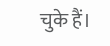चुके हैं।